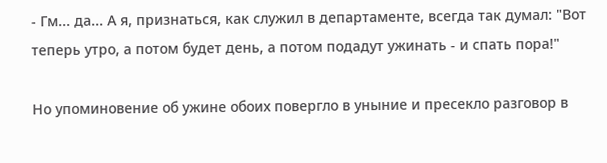- Гм... да... А я, признаться, как служил в департаменте, всегда так думал: "Вот теперь утро, а потом будет день, а потом подадут ужинать - и спать пора!"

Но упоминовение об ужине обоих повергло в уныние и пресекло разговор в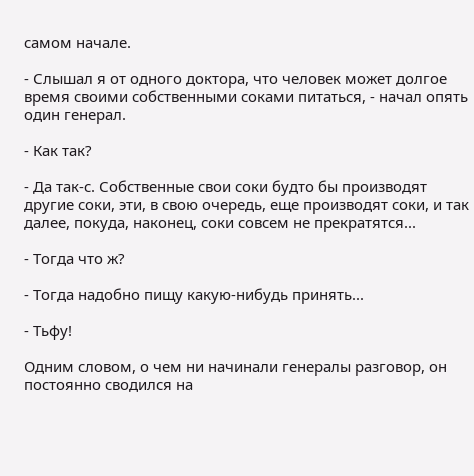самом начале.

- Слышал я от одного доктора, что человек может долгое время своими собственными соками питаться, - начал опять один генерал.

- Как так?

- Да так-с. Собственные свои соки будто бы производят другие соки, эти, в свою очередь, еще производят соки, и так далее, покуда, наконец, соки совсем не прекратятся...

- Тогда что ж?

- Тогда надобно пищу какую-нибудь принять...

- Тьфу!

Одним словом, о чем ни начинали генералы разговор, он постоянно сводился на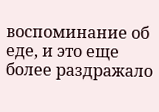воспоминание об еде, и это еще более раздражало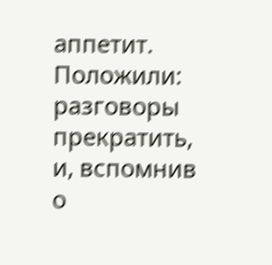аппетит. Положили: разговоры прекратить, и, вспомнив о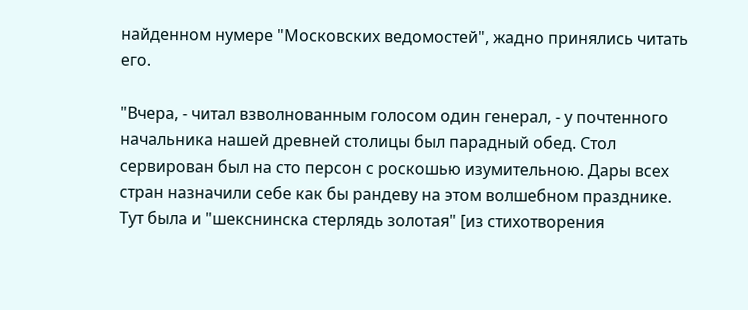найденном нумере "Московских ведомостей", жадно принялись читать его.

"Вчера, - читал взволнованным голосом один генерал, - у почтенного начальника нашей древней столицы был парадный обед. Стол сервирован был на сто персон с роскошью изумительною. Дары всех стран назначили себе как бы рандеву на этом волшебном празднике. Тут была и "шекснинска стерлядь золотая" [из стихотворения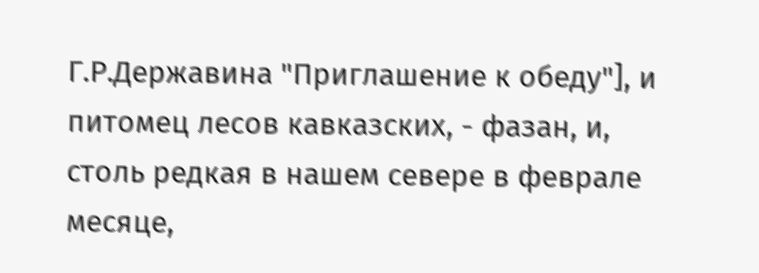Г.Р.Державина "Приглашение к обеду"], и питомец лесов кавказских, - фазан, и, столь редкая в нашем севере в феврале месяце,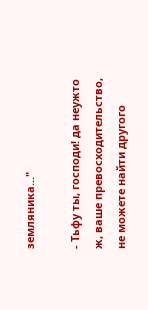земляника..."

- Тьфу ты, господи! да неужто ж, ваше превосходительство, не можете найти другого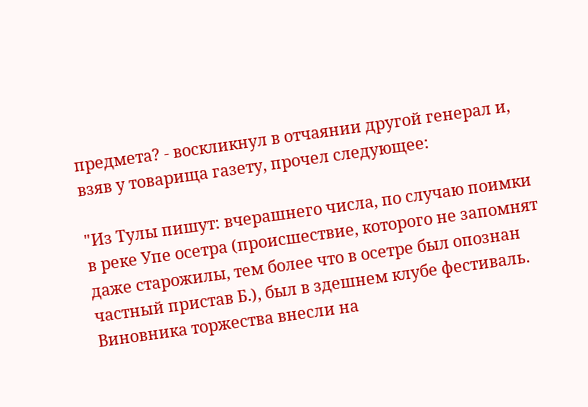предмета? - воскликнул в отчаянии другой генерал и, взяв у товарища газету, прочел следующее:

"Из Тулы пишут: вчерашнего числа, по случаю поимки в реке Упе осетра (происшествие, которого не запомнят даже старожилы, тем более что в осетре был опознан частный пристав Б.), был в здешнем клубе фестиваль. Виновника торжества внесли на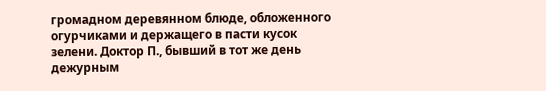громадном деревянном блюде, обложенного огурчиками и держащего в пасти кусок зелени. Доктор П., бывший в тот же день дежурным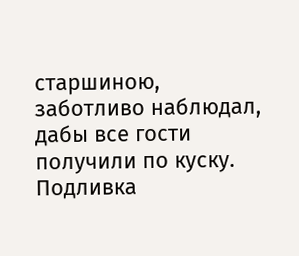старшиною, заботливо наблюдал, дабы все гости получили по куску. Подливка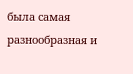была самая разнообразная и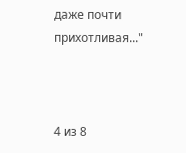даже почти прихотливая..."



4 из 8